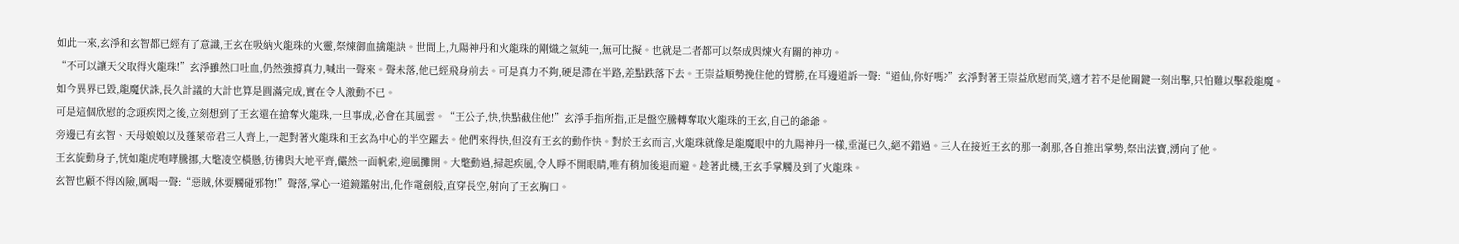如此一來,玄淨和玄智都已經有了意識,王玄在吸納火龍珠的火靈,祭煉御血擒龍訣。世間上,九陽神丹和火龍珠的剛熾之氣純一,無可比擬。也就是二者都可以祭成與煉火有關的神功。
“不可以讓天父取得火龍珠!”玄淨雖然口吐血,仍然強撐真力,喊出一聲來。聲未落,他已經飛身前去。可是真力不夠,硬是滯在半路,差點跌落下去。王崇益順勢挽住他的臂膀,在耳邊道訴一聲:“道仙,你好嗎?”玄淨對著王崇益欣慰而笑,適才若不是他關鍵一刻出擊,只怕難以擊殺龍魔。如今異界已毀,龍魔伏誅,長久計議的大計也算是圓滿完成,實在令人激動不已。
可是這個欣慰的念頭疾閃之後,立刻想到了王玄還在搶奪火龍珠,一旦事成,必會在其風雲。“王公子,快,快點截住他!”玄淨手指所指,正是盤空騰轉奪取火龍珠的王玄,自己的爺爺。
旁邊已有玄智、天母娘娘以及蓬萊帝君三人齊上,一起對著火龍珠和王玄為中心的半空躍去。他們來得快,但沒有王玄的動作快。對於王玄而言,火龍珠就像是龍魔眼中的九陽神丹一樣,垂涎已久,絕不錯過。三人在接近王玄的那一剎那,各自推出掌勢,祭出法寶,湧向了他。
王玄旋動身子,恍如龍虎咆哮騰挪,大氅凌空橫懸,彷彿與大地平齊,儼然一面帆索,迎風攤開。大氅動過,掃起疾風,令人睜不開眼睛,唯有稍加後退而避。趁著此機,王玄手掌觸及到了火龍珠。
玄智也顧不得凶險,厲喝一聲:“惡賊,休要觸碰邪物!”聲落,掌心一道鏡鑑射出,化作電劍般,直穿長空,射向了王玄胸口。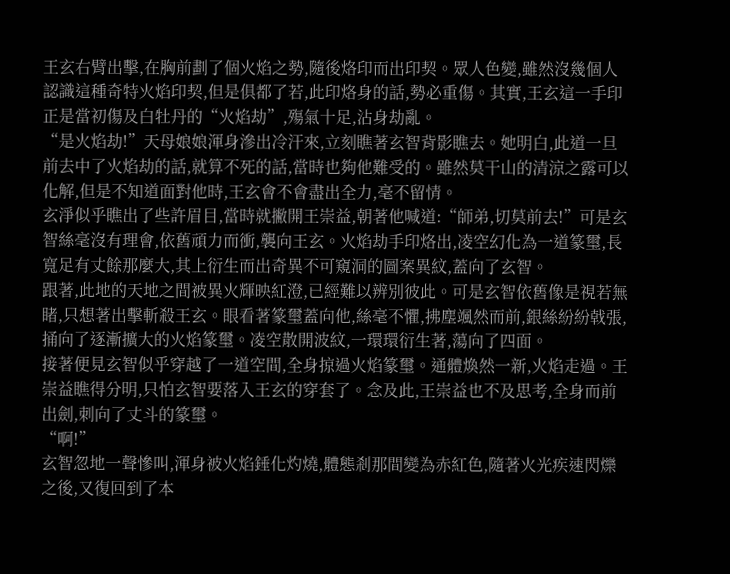王玄右臂出擊,在胸前劃了個火焰之勢,隨後烙印而出印契。眾人色變,雖然沒幾個人認識這種奇特火焰印契,但是俱都了若,此印烙身的話,勢必重傷。其實,王玄這一手印正是當初傷及白牡丹的“火焰劫”,殤氣十足,沾身劫亂。
“是火焰劫!”天母娘娘渾身滲出冷汗來,立刻瞧著玄智背影瞧去。她明白,此道一旦前去中了火焰劫的話,就算不死的話,當時也夠他難受的。雖然莫干山的清涼之露可以化解,但是不知道面對他時,王玄會不會盡出全力,毫不留情。
玄淨似乎瞧出了些許眉目,當時就撇開王崇益,朝著他喊道:“師弟,切莫前去!”可是玄智絲毫沒有理會,依舊頑力而衝,襲向王玄。火焰劫手印烙出,凌空幻化為一道篆璽,長寬足有丈餘那麼大,其上衍生而出奇異不可窺洞的圖案異紋,蓋向了玄智。
跟著,此地的天地之間被異火輝映紅澄,已經難以辨別彼此。可是玄智依舊像是視若無睹,只想著出擊斬殺王玄。眼看著篆璽蓋向他,絲毫不懼,拂塵颯然而前,銀絲紛紛戟張,捅向了逐漸擴大的火焰篆璽。凌空散開波紋,一環環衍生著,蕩向了四面。
接著便見玄智似乎穿越了一道空間,全身掠過火焰篆璽。通體煥然一新,火焰走過。王崇益瞧得分明,只怕玄智要落入王玄的穿套了。念及此,王崇益也不及思考,全身而前出劍,刺向了丈斗的篆璽。
“啊!”
玄智忽地一聲慘叫,渾身被火焰錘化灼燒,體態剎那間變為赤紅色,隨著火光疾速閃爍之後,又復回到了本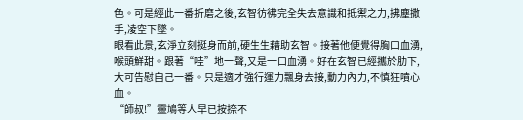色。可是經此一番折磨之後,玄智彷彿完全失去意識和抵禦之力,拂塵撒手,凌空下墜。
眼看此景,玄淨立刻挺身而前,硬生生藉助玄智。接著他便覺得胸口血湧,喉頭鮮甜。跟著“哇”地一聲,又是一口血湧。好在玄智已經攜於肋下,大可告慰自己一番。只是適才強行運力飄身去接,動力內力,不慎狂噴心血。
“師叔!”靈鳩等人早已按捺不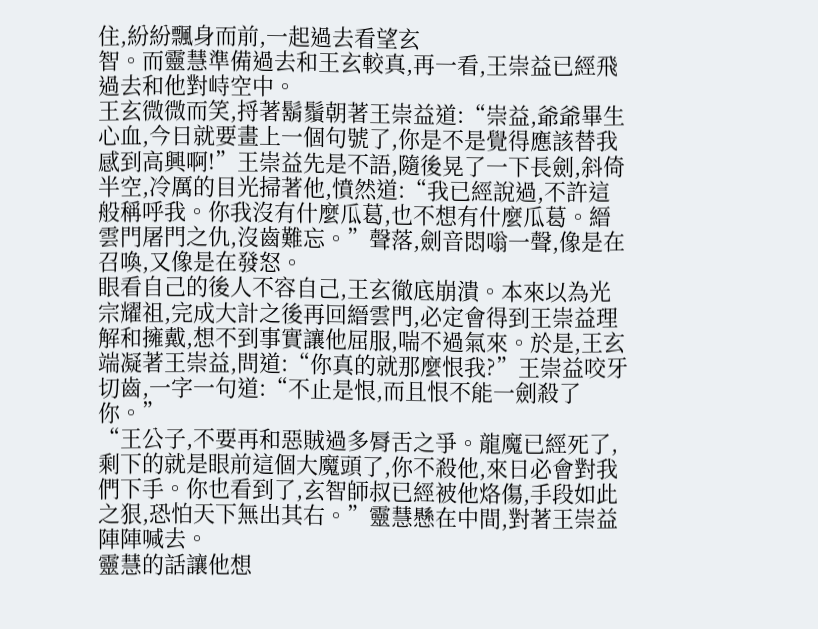住,紛紛飄身而前,一起過去看望玄
智。而靈慧準備過去和王玄較真,再一看,王崇益已經飛過去和他對峙空中。
王玄微微而笑,捋著鬍鬚朝著王崇益道:“崇益,爺爺畢生心血,今日就要畫上一個句號了,你是不是覺得應該替我感到高興啊!”王崇益先是不語,隨後晃了一下長劍,斜倚半空,冷厲的目光掃著他,憤然道:“我已經說過,不許這般稱呼我。你我沒有什麼瓜葛,也不想有什麼瓜葛。縉雲門屠門之仇,沒齒難忘。”聲落,劍音悶嗡一聲,像是在召喚,又像是在發怒。
眼看自己的後人不容自己,王玄徹底崩潰。本來以為光宗耀祖,完成大計之後再回縉雲門,必定會得到王崇益理解和擁戴,想不到事實讓他屈服,喘不過氣來。於是,王玄端凝著王崇益,問道:“你真的就那麼恨我?”王崇益咬牙切齒,一字一句道:“不止是恨,而且恨不能一劍殺了你。”
“王公子,不要再和惡賊過多脣舌之爭。龍魔已經死了,剩下的就是眼前這個大魔頭了,你不殺他,來日必會對我們下手。你也看到了,玄智師叔已經被他烙傷,手段如此之狠,恐怕天下無出其右。”靈慧懸在中間,對著王崇益陣陣喊去。
靈慧的話讓他想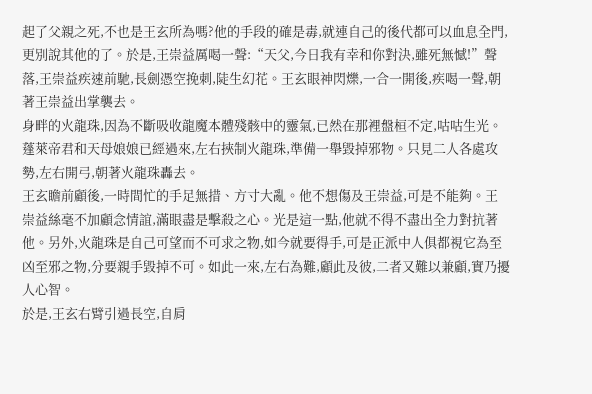起了父親之死,不也是王玄所為嗎?他的手段的確是毒,就連自己的後代都可以血息全門,更別說其他的了。於是,王崇益厲喝一聲:“天父,今日我有幸和你對決,雖死無憾!”聲落,王崇益疾速前馳,長劍憑空挽刺,陡生幻花。王玄眼神閃爍,一合一開後,疾喝一聲,朝著王崇益出掌襲去。
身畔的火龍珠,因為不斷吸收龍魔本體殘骸中的靈氣,已然在那裡盤桓不定,咕咕生光。蓬萊帝君和天母娘娘已經過來,左右挾制火龍珠,準備一舉毀掉邪物。只見二人各處攻勢,左右開弓,朝著火龍珠轟去。
王玄瞻前顧後,一時間忙的手足無措、方寸大亂。他不想傷及王崇益,可是不能夠。王崇益絲毫不加顧念情誼,滿眼盡是擊殺之心。光是這一點,他就不得不盡出全力對抗著他。另外,火龍珠是自己可望而不可求之物,如今就要得手,可是正派中人俱都視它為至凶至邪之物,分要親手毀掉不可。如此一來,左右為難,顧此及彼,二者又難以兼顧,實乃擾人心智。
於是,王玄右臂引過長空,自肩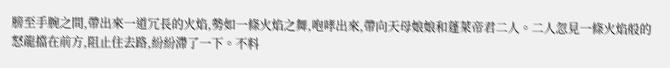膀至手腕之間,帶出來一道冗長的火焰,勢如一條火焰之舞,咆哮出來,帶向天母娘娘和蓬萊帝君二人。二人忽見一條火焰般的怒龍擋在前方,阻止住去路,紛紛滯了一下。不料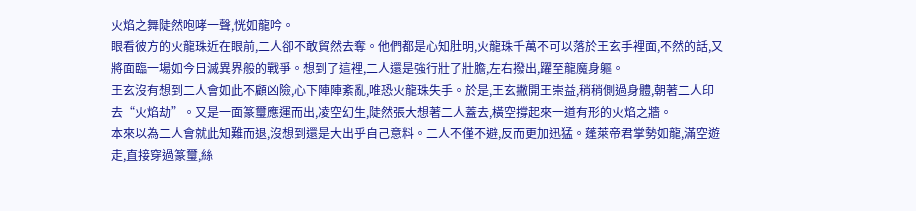火焰之舞陡然咆哮一聲,恍如龍吟。
眼看彼方的火龍珠近在眼前,二人卻不敢貿然去奪。他們都是心知肚明,火龍珠千萬不可以落於王玄手裡面,不然的話,又將面臨一場如今日滅異界般的戰爭。想到了這裡,二人還是強行壯了壯膽,左右撥出,躍至龍魔身軀。
王玄沒有想到二人會如此不顧凶險,心下陣陣紊亂,唯恐火龍珠失手。於是,王玄撇開王崇益,稍稍側過身體,朝著二人印去“火焰劫”。又是一面篆璽應運而出,凌空幻生,陡然張大想著二人蓋去,橫空撐起來一道有形的火焰之牆。
本來以為二人會就此知難而退,沒想到還是大出乎自己意料。二人不僅不避,反而更加迅猛。蓬萊帝君掌勢如龍,滿空遊走,直接穿過篆璽,絲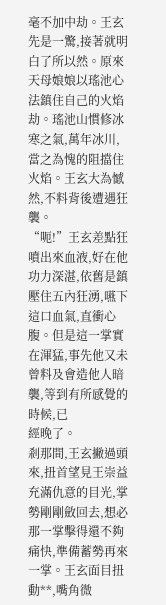毫不加中劫。王玄先是一驚,接著就明白了所以然。原來天母娘娘以瑤池心法鎮住自己的火焰劫。瑤池山慣修冰寒之氣,萬年冰川,當之為愧的阻擋住火焰。王玄大為憾然,不料背後遭遇狂襲。
“呃!”王玄差點狂噴出來血液,好在他功力深湛,依舊是鎮壓住五內狂湧,嚥下這口血氣,直衝心腹。但是這一掌實在渾猛,事先他又未曾料及會造他人暗襲,等到有所感覺的時候,已
經晚了。
剎那間,王玄撇過頭來,扭首望見王崇益充滿仇意的目光,掌勢剛剛斂回去,想必那一掌擊得還不夠痛快,準備蓄勢再來一掌。王玄面目扭動**,嘴角微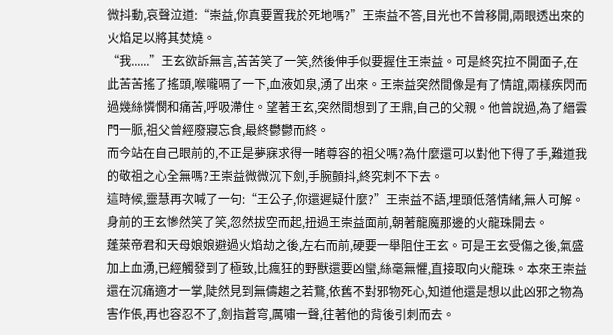微抖動,哀聲泣道:“崇益,你真要置我於死地嗎?”王崇益不答,目光也不曾移開,兩眼透出來的火焰足以將其焚燒。
“我......”王玄欲訴無言,苦苦笑了一笑,然後伸手似要握住王崇益。可是終究拉不開面子,在此苦苦搖了搖頭,喉嚨嗝了一下,血液如泉,湧了出來。王崇益突然間像是有了情誼,兩樣疾閃而過幾絲憐憫和痛苦,呼吸滯住。望著王玄,突然間想到了王鼎,自己的父親。他曾說過,為了縉雲門一脈,祖父曾經廢寢忘食,最終鬱鬱而終。
而今站在自己眼前的,不正是夢寐求得一睹尊容的祖父嗎?為什麼還可以對他下得了手,難道我的敬祖之心全無嗎?王崇益微微沉下劍,手腕顫抖,終究刺不下去。
這時候,靈慧再次喊了一句:“王公子,你還遲疑什麼?”王崇益不語,埋頭低落情緒,無人可解。身前的王玄慘然笑了笑,忽然拔空而起,扭過王崇益面前,朝著龍魔那邊的火龍珠開去。
蓬萊帝君和天母娘娘避過火焰劫之後,左右而前,硬要一舉阻住王玄。可是王玄受傷之後,氣盛加上血湧,已經觸發到了極致,比瘋狂的野獸還要凶蠻,絲毫無懼,直接取向火龍珠。本來王崇益還在沉痛適才一掌,陡然見到無儔趨之若鶩,依舊不對邪物死心,知道他還是想以此凶邪之物為害作倀,再也容忍不了,劍指蒼穹,厲嘯一聲,往著他的背後引刺而去。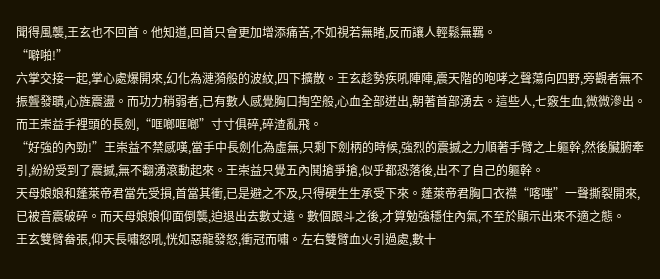聞得風襲,王玄也不回首。他知道,回首只會更加增添痛苦,不如視若無睹,反而讓人輕鬆無羈。
“噼啪!”
六掌交接一起,掌心處爆開來,幻化為漣漪般的波紋,四下擴散。王玄趁勢疾吼陣陣,震天階的咆哮之聲蕩向四野,旁觀者無不振聾發聵,心旌震盪。而功力稍弱者,已有數人感覺胸口掏空般,心血全部迸出,朝著首部湧去。這些人,七竅生血,微微滲出。
而王崇益手裡頭的長劍,“哐啷哐啷”寸寸俱碎,碎渣亂飛。
“好強的內勁!”王崇益不禁感嘆,當手中長劍化為虛無,只剩下劍柄的時候,強烈的震撼之力順著手臂之上軀幹,然後臟腑牽引,紛紛受到了震撼,無不翻湧滾動起來。王崇益只覺五內鬨搶爭搶,似乎都恐落後,出不了自己的軀幹。
天母娘娘和蓬萊帝君當先受損,首當其衝,已是避之不及,只得硬生生承受下來。蓬萊帝君胸口衣襟“喀嗤”一聲撕裂開來,已被音震破碎。而天母娘娘仰面倒襲,迫退出去數丈遠。數個跟斗之後,才算勉強穩住內氣,不至於顯示出來不適之態。
王玄雙臂畚張,仰天長嘯怒吼,恍如惡龍發怒,衝冠而嘯。左右雙臂血火引過處,數十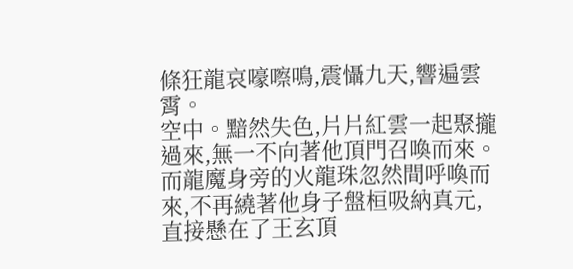條狂龍哀嚎嚓鳴,震懾九天,響遍雲霄。
空中。黯然失色,片片紅雲一起聚攏過來,無一不向著他頂門召喚而來。而龍魔身旁的火龍珠忽然間呼喚而來,不再繞著他身子盤桓吸納真元,直接懸在了王玄頂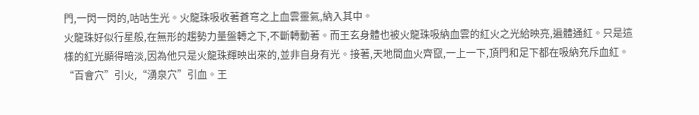門,一閃一閃的,咕咕生光。火龍珠吸收著蒼穹之上血雲靈氣,納入其中。
火龍珠好似行星般,在無形的趨勢力量盤轉之下,不斷轉動著。而王玄身體也被火龍珠吸納血雲的紅火之光給映亮,遍體通紅。只是這樣的紅光顯得暗淡,因為他只是火龍珠輝映出來的,並非自身有光。接著,天地間血火齊竄,一上一下,頂門和足下都在吸納充斥血紅。
“百會穴”引火,“湧泉穴”引血。王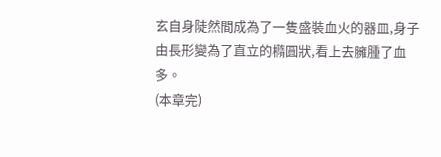玄自身陡然間成為了一隻盛裝血火的器皿,身子由長形變為了直立的橢圓狀,看上去臃腫了血多。
(本章完)